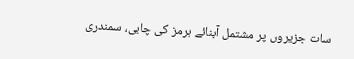سات جزیروں پر مشتمل آبنائے ہرمز کی چابی، سمندری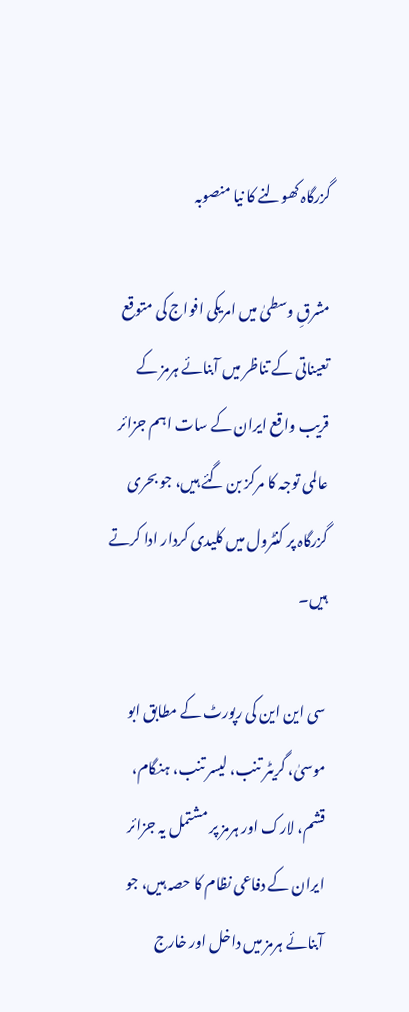گزرگاہ کھولنے کا نیا منصوبہ

مشرقِ وسطیٰ میں امریکی افواج کی متوقع تعیناتی کے تناظر میں آبنائے ہرمز کے قریب واقع ایران کے سات اہم جزائر عالمی توجہ کا مرکز بن گئے ہیں، جو بحری گزرگاہ پر کنٹرول میں کلیدی کردار ادا کرتے ہیں۔

سی این این کی رپورٹ کے مطابق ابو موسیٰ، گریٹر تنب، لیسر تنب، ہنگام، قشم، لارک اور ہرمز پر مشتمل یہ جزائر ایران کے دفاعی نظام کا حصہ ہیں، جو آبنائے ہرمز میں داخل اور خارج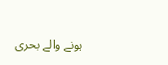ہونے والے بحری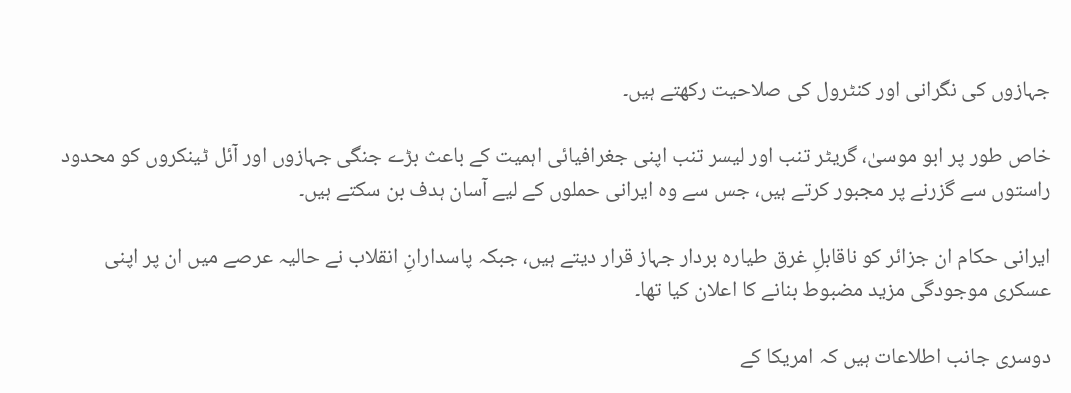جہازوں کی نگرانی اور کنٹرول کی صلاحیت رکھتے ہیں۔

خاص طور پر ابو موسیٰ، گریٹر تنب اور لیسر تنب اپنی جغرافیائی اہمیت کے باعث بڑے جنگی جہازوں اور آئل ٹینکروں کو محدود راستوں سے گزرنے پر مجبور کرتے ہیں، جس سے وہ ایرانی حملوں کے لیے آسان ہدف بن سکتے ہیں۔

ایرانی حکام ان جزائر کو ناقابلِ غرق طیارہ بردار جہاز قرار دیتے ہیں، جبکہ پاسدارانِ انقلاب نے حالیہ عرصے میں ان پر اپنی عسکری موجودگی مزید مضبوط بنانے کا اعلان کیا تھا۔

دوسری جانب اطلاعات ہیں کہ امریکا کے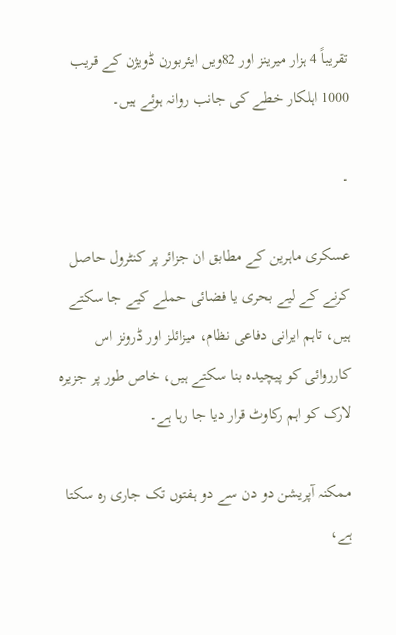تقریباً 4 ہزار میرینز اور 82ویں ایئربورن ڈویژن کے قریب 1000 اہلکار خطے کی جانب روانہ ہوئے ہیں۔

۔

عسکری ماہرین کے مطابق ان جزائر پر کنٹرول حاصل کرنے کے لیے بحری یا فضائی حملے کیے جا سکتے ہیں، تاہم ایرانی دفاعی نظام، میزائلز اور ڈرونز اس کارروائی کو پیچیدہ بنا سکتے ہیں، خاص طور پر جزیرہ لارک کو اہم رکاوٹ قرار دیا جا رہا ہے۔

ممکنہ آپریشن دو دن سے دو ہفتوں تک جاری رہ سکتا ہے،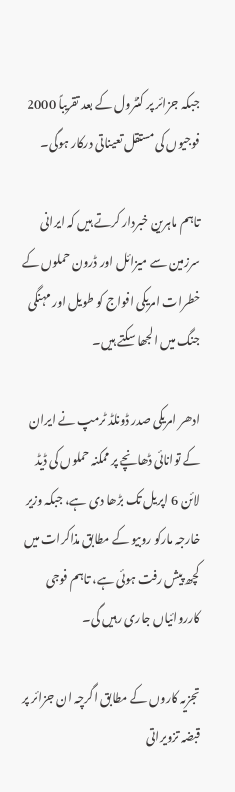جبکہ جزائر پر کنٹرول کے بعد تقریباً 2000 فوجیوں کی مستقل تعیناتی درکار ہوگی۔

تاہم ماہرین خبردار کرتے ہیں کہ ایرانی سرزمین سے میزائل اور ڈرون حملوں کے خطرات امریکی افواج کو طویل اور مہنگی جنگ میں الجھا سکتے ہیں۔

ادھر امریکی صدر ڈونلڈ ٹرمپ نے ایران کے توانائی ڈھانچے پر ممکنہ حملوں کی ڈیڈ لائن 6 اپریل تک بڑھا دی ہے، جبکہ وزیر خارجہ مارکو روبیو کے مطابق مذاکرات میں کچھ پیش رفت ہوئی ہے، تاہم فوجی کارروائیاں جاری رہیں گی۔

تجزیہ کاروں کے مطابق اگرچہ ان جزائر پر قبضہ تزویراتی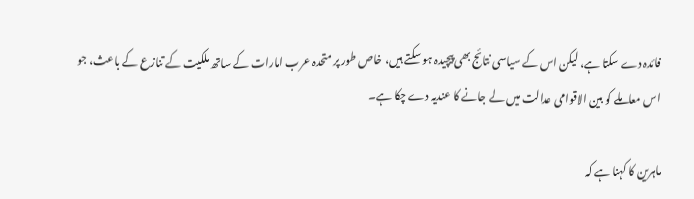فائدہ دے سکتا ہے، لیکن اس کے سیاسی نتائج بھی پیچیدہ ہو سکتے ہیں، خاص طور پر متحدہ عرب امارات کے ساتھ ملکیت کے تنازع کے باعث، جو اس معاملے کو بین الاقوامی عدالت میں لے جانے کا عندیہ دے چکا ہے۔

ماہرین کا کہنا ہے کہ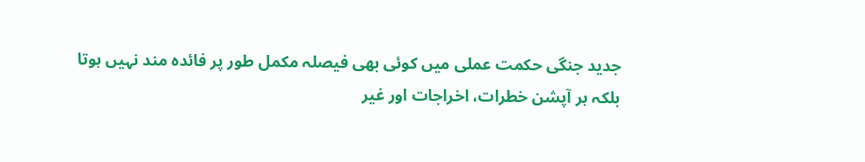جدید جنگی حکمت عملی میں کوئی بھی فیصلہ مکمل طور پر فائدہ مند نہیں ہوتا بلکہ ہر آپشن خطرات، اخراجات اور غیر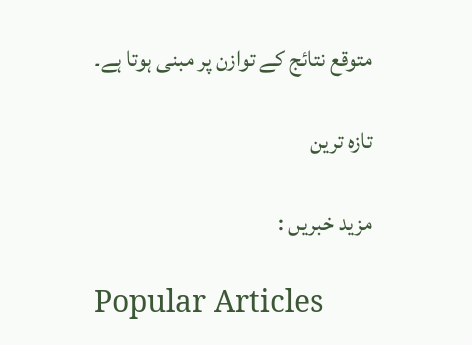متوقع نتائج کے توازن پر مبنی ہوتا ہے۔

تازہ ترین

مزید خبریں :

Popular Articles